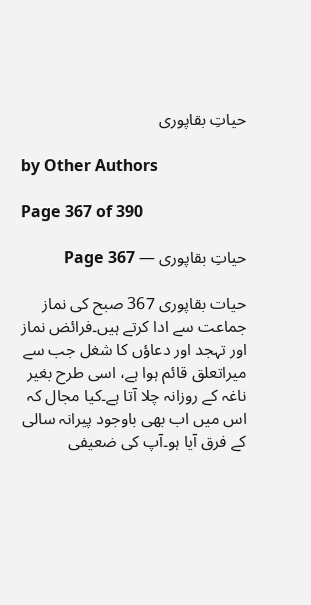حیاتِ بقاپوری

by Other Authors

Page 367 of 390

حیاتِ بقاپوری — Page 367

حیات بقاپوری 367 صبح کی نماز جماعت سے ادا کرتے ہیں۔فرائض نماز اور تہجد اور دعاؤں کا شغل جب سے میراتعلق قائم ہوا ہے، اسی طرح بغیر ناغہ کے روزانہ چلا آتا ہے۔کیا مجال کہ اس میں اب بھی باوجود پیرانہ سالی کے فرق آیا ہو۔آپ کی ضعیفی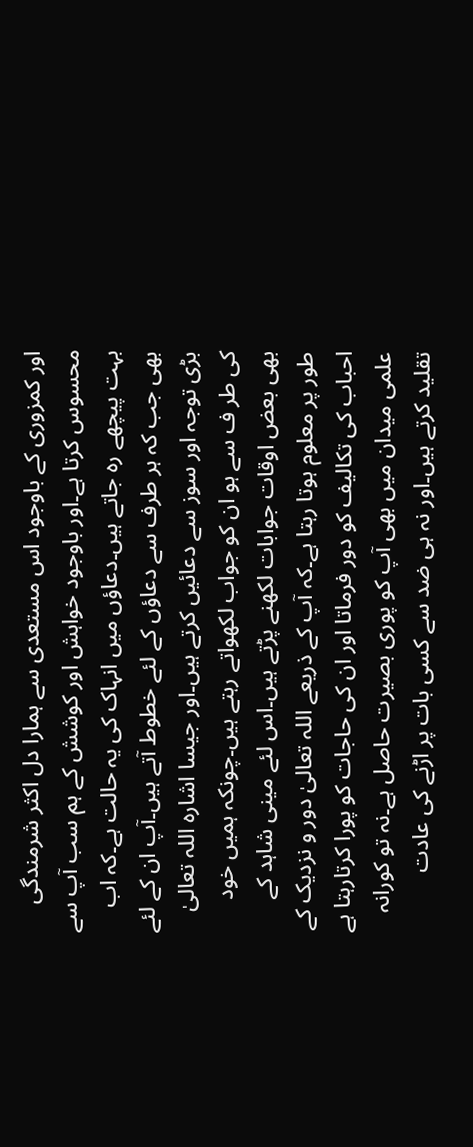اور کمزوری کے باوجود اس مستعدی سے ہمارا دل اکثر شرمندگی محسوس کرتا ہے۔اور باوجود خواہش اور کوشش کے ہم سب آپ سے بہت پیچھے رہ جاتے ہیں۔دعاؤں میں انہاک کی یہ حالت ہے۔کہ اب بھی جب کہ ہر طرف سے دعاؤں کے لئے خطوط آتے ہیں۔آپ ان کے لئے بڑی توجہ اور سوز سے دعائیں کرتے ہیں۔اور جیسا اشارہ اللہ تعالیٰ کی طر ف سے ہو ان کو جواب لکھواتے رہتے ہیں۔چونکہ ہمیں خود بھی بعض اوقات جوابات لکھنے پڑتے ہیں۔اس لئے مینی شاہد کے طور پر معلوم ہوتا رہتا ہے۔کہ آپ کے ذریعے اللہ تعالیٰ دور و نزدیک کے احباب کی تکالیف کو دور فرماتا اور ان کی حاجات کو پورا کرتارہتا ہے علمی میدان میں بھی آپ کو پوری بصیرت حاصل ہے۔نہ تو کورانہ تقلید کرتے ہیں۔اور نہ ہی ضد سے کسی بات پر اڑنے کی عادت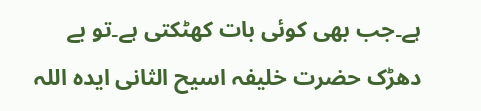ہے۔جب بھی کوئی بات کھٹکتی ہے۔تو بے دھڑک حضرت خلیفہ اسیح الثانی ایدہ اللہ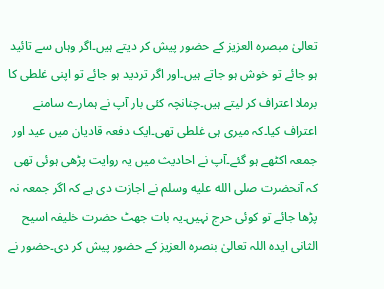تعالیٰ مبصرہ العزیز کے حضور پیش کر دیتے ہیں۔اگر وہاں سے تائید ہو جائے تو خوش ہو جاتے ہیں۔اور اگر تردید ہو جائے تو اپنی غلطی کا برملا اعتراف کر لیتے ہیں۔چنانچہ کئی بار آپ نے ہمارے سامنے اعتراف کیا۔کہ میری ہی غلطی تھی۔ایک دفعہ قادیان میں عید اور جمعہ اکٹھے ہو گئے۔آپ نے احادیث میں یہ روایت پڑھی ہوئی تھی کہ آنحضرت صلى الله عليه وسلم نے اجازت دی ہے کہ اگر جمعہ نہ پڑھا جائے تو کوئی حرج نہیں۔یہ بات جھٹ حضرت خلیفہ اسیح الثانی ایدہ اللہ تعالیٰ بنصرہ العزیز کے حضور پیش کر دی۔حضور نے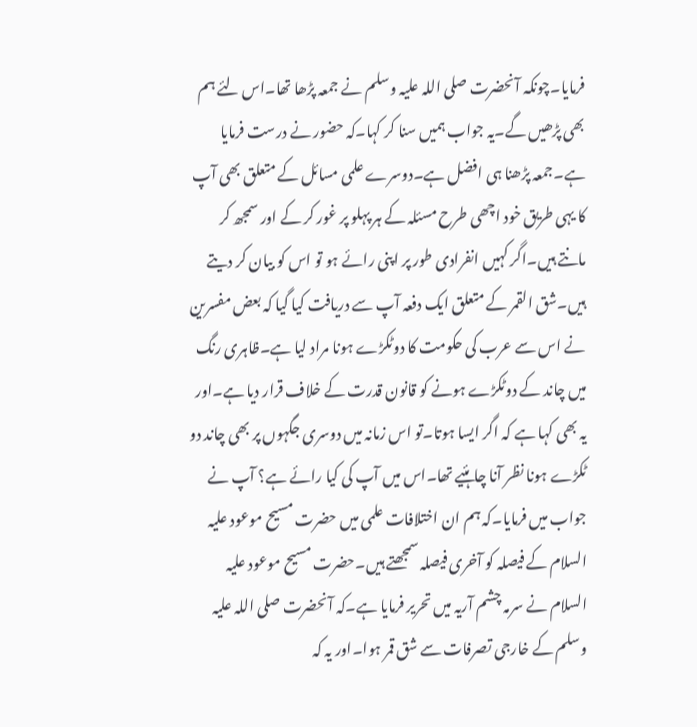فرمایا۔چونکہ آنحضرت صلی اللہ علیہ وسلم نے جمعہ پڑھا تھا۔اس لئے ہم بھی پڑھیں گے۔یہ جواب ہمیں سنا کر کہا۔کہ حضور نے درست فرمایا ہے۔جمعہ پڑھنا ہی افضل ہے۔دوسرے علمی مسائل کے متعلق بھی آپ کا یہی طریق خود اچھی طرح مسئلہ کے ہر پہلو پر غور کر کے اور سمجھ کر مانتے ہیں۔اگر کہیں انفرادی طور پر اپنی رائے ہو تو اس کو بیان کر دیتے ہیں۔شق القمر کے متعلق ایک دفعہ آپ سے دریافت کیا گیا کہ بعض مفسرین نے اس سے عرب کی حکومت کا دوٹکڑے ہونا مراد لیا ہے۔ظاہری رنگ میں چاند کے دوٹکڑے ہونے کو قانون قدرت کے خلاف قرار دیا ہے۔اور یہ بھی کہا ہے کہ اگر ایسا ہوتا۔تو اس زمانہ میں دوسری جگہوں پر بھی چاند دو ٹکڑے ہونا نظر آنا چاہئیے تھا۔اس میں آپ کی کیا رائے ہے؟ آپ نے جواب میں فرمایا۔کہ ہم ان اختلافات علمی میں حضرت مسیح موعود علیہ السلام کے فیصلہ کو آخری فیصلہ سمجھتے ہیں۔حضرت مسیح موعود علیہ السلام نے سرمہ چشم آریہ میں تحریر فرمایا ہے۔کہ آنحضرت صلی اللہ علیہ وسلم کے خارجی تصرفات سے شق قمر ہوا۔اور یہ کہ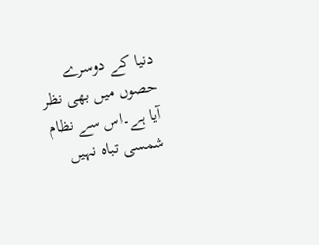دنیا کے دوسرے حصوں میں بھی نظر آیا ہے۔اس سے نظام شمسی تباہ نہیں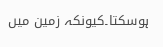ہوسکتا۔کیونکہ زمین میں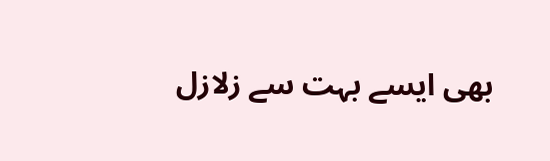بھی ایسے بہت سے زلازل